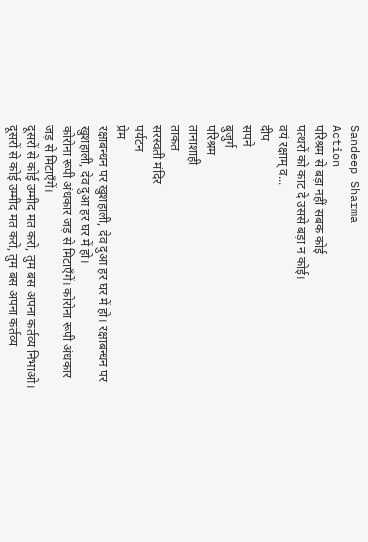Sandeep Sharma
Action
परिश्रम से बड़ा नहीं सबक कोई
पत्थरों को काट दे उससे बड़ा न कोई।
वयं रक्षाम् व...
दीप
सपने
बुजुर्ग
परिश्रम
तानाशाही
ताकत
सरस्वती मंदिर
पर्यटन
प्रेम
रक्षाबन्धन पर खुशहाली, देव दुआ हर घर में हो। रक्षाबन्धन पर खुशहाली, देव दुआ हर घर में हो।
कोरोना रूपी अंधकार जड़ से मिटाएँगें। कोरोना रूपी अंधकार जड़ से मिटाएँगें।
दूसरों से कोई उम्मीद मत करो, तुम बस अपना कर्तव्य निभाओ। दूसरों से कोई उम्मीद मत करो, तुम बस अपना कर्तव्य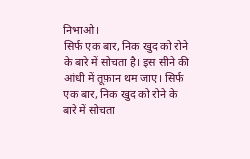निभाओ।
सिर्फ एक बार, निक खुद को रोने के बारे में सोचता है। इस सीने की आंधी में तूफ़ान थम जाए। सिर्फ एक बार, निक खुद को रोने के बारे में सोचता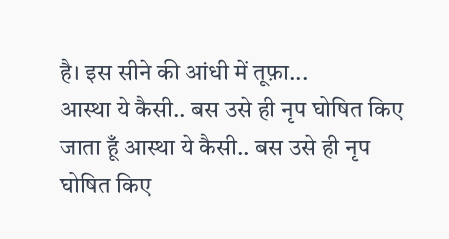है। इस सीने की आंधी में तूफ़ा...
आस्था ये कैसी.. बस उसे ही नृप घोषित किए जाता हूँ आस्था ये कैसी.. बस उसे ही नृप घोषित किए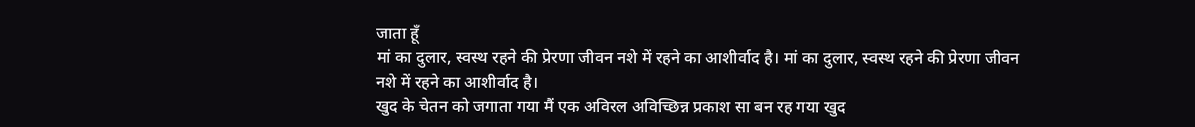जाता हूँ
मां का दुलार, स्वस्थ रहने की प्रेरणा जीवन नशे में रहने का आशीर्वाद है। मां का दुलार, स्वस्थ रहने की प्रेरणा जीवन नशे में रहने का आशीर्वाद है।
खुद के चेतन को जगाता गया मैं एक अविरल अविच्छिन्न प्रकाश सा बन रह गया खुद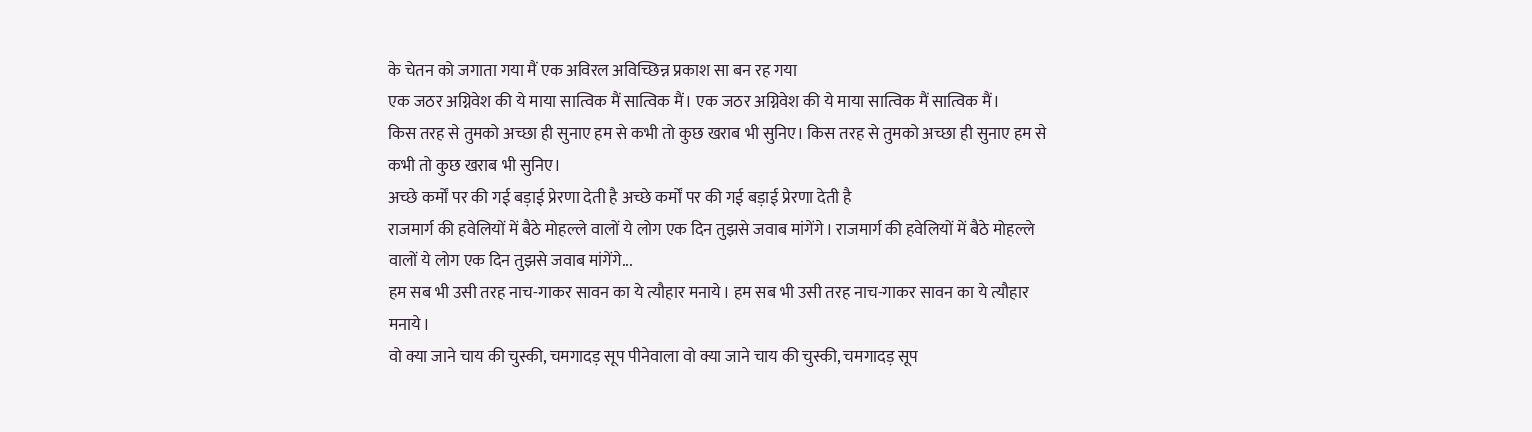के चेतन को जगाता गया मैं एक अविरल अविच्छिन्न प्रकाश सा बन रह गया
एक जठर अग्निवेश की ये माया सात्विक मैं सात्विक मैं। एक जठर अग्निवेश की ये माया सात्विक मैं सात्विक मैं।
किस तरह से तुमको अच्छा ही सुनाए हम से कभी तो कुछ खराब भी सुनिए। किस तरह से तुमको अच्छा ही सुनाए हम से कभी तो कुछ खराब भी सुनिए।
अच्छे कर्मों पर की गई बड़ाई प्रेरणा देती है अच्छे कर्मों पर की गई बड़ाई प्रेरणा देती है
राजमार्ग की हवेलियों में बैठे मोहल्ले वालों ये लोग एक दिन तुझसे जवाब मांगेंगे। राजमार्ग की हवेलियों में बैठे मोहल्ले वालों ये लोग एक दिन तुझसे जवाब मांगेंगे...
हम सब भी उसी तरह नाच-गाकर सावन का ये त्यौहार मनाये। हम सब भी उसी तरह नाच-गाकर सावन का ये त्यौहार मनाये।
वो क्या जाने चाय की चुस्की, चमगादड़ सूप पीनेवाला वो क्या जाने चाय की चुस्की, चमगादड़ सूप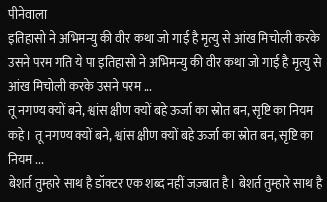पीनेवाला
इतिहासो ने अभिमन्यु की वीर कथा जो गाई है मृत्यु से आंख मिचोली करके उसने परम गति ये पा इतिहासो ने अभिमन्यु की वीर कथा जो गाई है मृत्यु से आंख मिचोली करके उसने परम ...
तू नगण्य क्यों बने, श्वांस क्षीण क्यों बहे ऊर्जा का स्रोत बन, सृष्टि का नियम कहे। तू नगण्य क्यों बने, श्वांस क्षीण क्यों बहे ऊर्जा का स्रोत बन, सृष्टि का नियम ...
बेशर्त तुम्हारे साथ है डॉक्टर एक शब्द नहीं जज़्बात है। बेशर्त तुम्हारे साथ है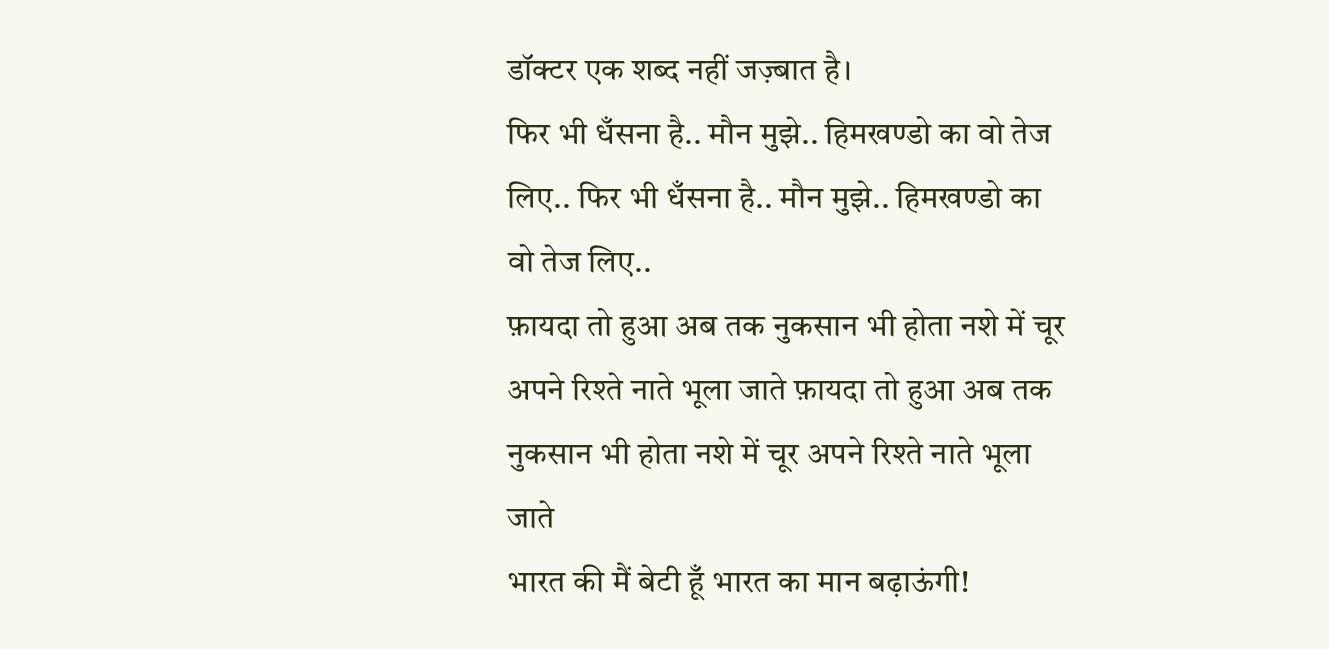डॉक्टर एक शब्द नहीं जज़्बात है।
फिर भी धँसना है.. मौन मुझे.. हिमखण्डो का वो तेज लिए.. फिर भी धँसना है.. मौन मुझे.. हिमखण्डो का वो तेज लिए..
फ़ायदा तो हुआ अब तक नुकसान भी होता नशे में चूर अपने रिश्ते नाते भूला जाते फ़ायदा तो हुआ अब तक नुकसान भी होता नशे में चूर अपने रिश्ते नाते भूला जाते
भारत की मैं बेटी हूँ भारत का मान बढ़ाऊंगी!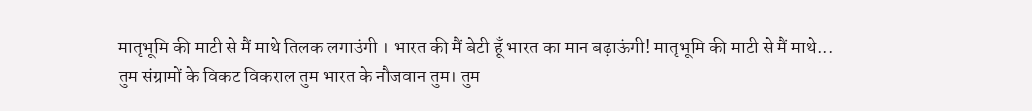मातृभूमि की माटी से मैं माथे तिलक लगाउंगी । भारत की मैं बेटी हूँ भारत का मान बढ़ाऊंगी! मातृभूमि की माटी से मैं माथे...
तुम संग्रामों के विकट विकराल तुम भारत के नौजवान तुम। तुम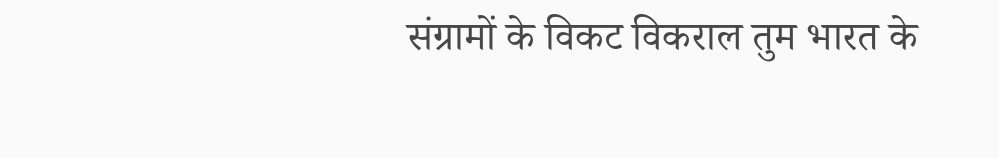संग्रामों के विकट विकराल तुम भारत के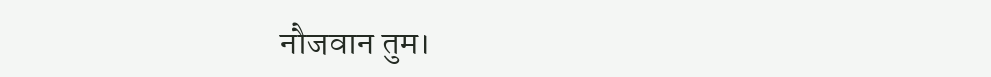नौजवान तुम।